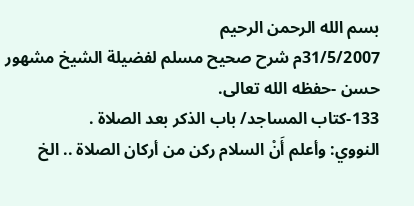بسم الله الرحمن الرحيم
31/5/2007م شرح صحيح مسلم لفضيلة الشيخ مشهور حسن -حفظه الله تعالى.
133-كتاب المساجد/ باب الذكر بعد الصلاة .
النووي: وأعلم أَنْ السلام ركن من أركان الصلاة .. الخ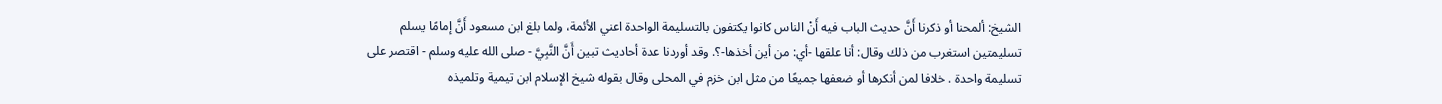الشيخ: ألمحنا أو ذكرنا أَنَّ حديث الباب فيه أَنْ الناس كانوا يكتفون بالتسليمة الواحدة اعني الأئمة، ولما بلغ ابن مسعود أَنَّ إمامًا يسلم تسليمتين استغرب من ذلك وقال: أنا علقها -أي: من أين أخذها-؟. وقد أوردنا عدة أحاديث تبين أَنَّ النَّبِيَّ - صلى الله عليه وسلم - اقتصر على تسليمة واحدة . خلافا لمن أنكرها أو ضعفها جميعًا من مثل ابن خزم في المحلى وقال بقوله شيخ الإسلام ابن تيمية وتلميذه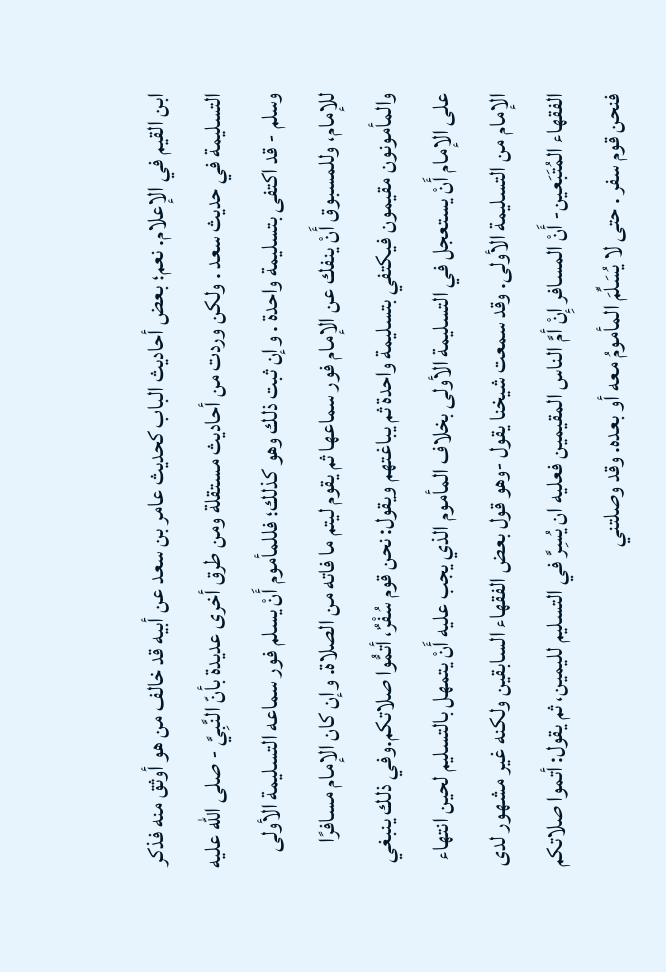ابن القيم في الإعلام. نعم؛ بعض أحاديث الباب كحديث عامر بن سعد عن أبيه قد خالف من هو أوثق منه فذكر التسليمة في حديث سعد . ولكن وردت من أحاديث مستقلة ومن طرق أخرى عديدة بأنّ النَّبِيَّ - صلى الله عليه وسلم - قد اكتفى بتسليمة واحدة . وإن ثبت ذلك وهو كذلك؛ فللمأموم أَنْ يسلم فور سماعه التسليمة الأولى للإمام، وللمسبوق أَنْ ينفك عن الإمام فور سماعها ثم يقوم ليتم ما فاته من الصلاة. وإن كان الإمام مسافرًا والمأمونون مقيمون فيكتفي بتسليمة واحدة ثم يباغتهم ويقول: نحن قوم سُفْرٌ، أتمُّوا صلاتكم.وفي ذلك ينبغي على الإمام أَنْ يستعجل في التسليمة الأولى بخلاف المأموم الذي يجب عليه أَنْ يتمهل بالتسليم لحين انتهاء الإمام من التسليمة الأولى. وقد سمعت شيخنا يقول -وهو قول بعض الفقهاء السابقين ولكنه غير مشهور لدى الفقهاء المُتَبَعين- أَنْ المسافر إِنْ أمَّ الناس المقيمين فعليه ان يُسِرَّ في التسليم لليمين، ثم يقول: أتموا صلاتكم فنحن قوم سفر . حتى لا يُسَلِّمَ المأمومُ معه أو بعده. وقد وصلتني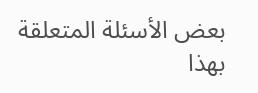بعض الأسئلة المتعلقة بهذا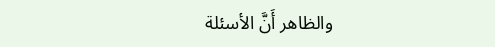والظاهر أَنَّ الأسئلة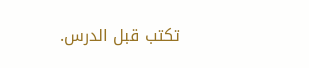تكتب قبل الدرس.